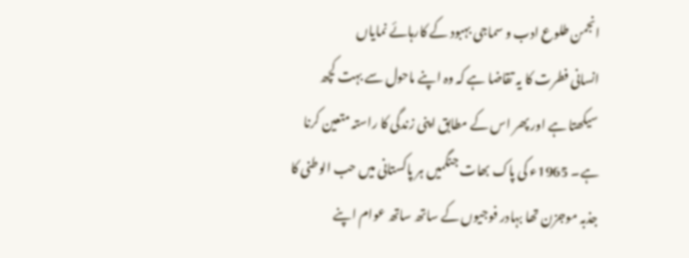انجمن طلوع ادب و سماجی بہبود کے کارہائے نمایاں
انسانی فطرت کا یہ تقاضا ہے کہ وہ اپنے ماحول سے بہت کچھ سیکھتا ہے اور پھر اس کے مطابق اپنی زندگی کا راستہ متعین کرنا ہے۔ 1965ء کی پاک بھات جنگمیں ہر پاکستانی میں حب الوطنی کا جذبہ موجزن تھا بہادر فوجیوں کے ساتھ ساتھ عوام اپنے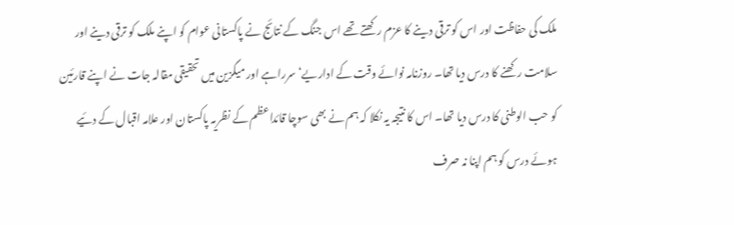ملک کی حفاظت اور اس کو ترقی دینے کا عزم رکھتے تھے اس جنگ کے نتائج نے پاکستانی عوام کو اپنے ملک کو ترقی دینے اور سلامت رکھنے کا درس دیا تھا۔ روزنامہ نوائے وقت کے اداریے‘ سرراہے اور میگزین میں تحقیقی مقالہ جات نے اپنے قارئین کو حب الوطنی کا درس دیا تھا۔ اس کا نتیجہ یہ نکلا کہ ہم نے بھی سوچا قائداعظم کے نظریہ پاکستان اور علامہ اقبال کے دئیے ہوئے درس کو ہم اپنا نہ صرف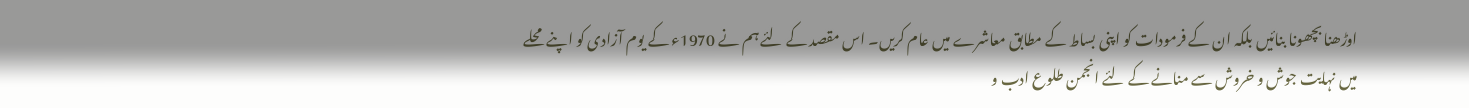اوڑھنا بچھونا بنائیں بلکہ ان کے فرمودات کو اپنی بساط کے مطابق معاشرے میں عام کریں۔ اس مقصد کے لئے ہم نے 1970ء کے یوم آزادی کو اپنے محلے میں نہایت جوش و خروش سے منانے کے لئے انجمن طلوع ادب و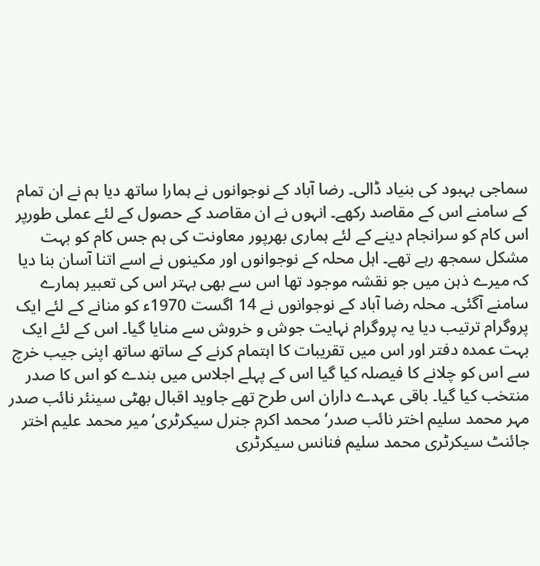سماجی بہبود کی بنیاد ڈالی۔ رضا آباد کے نوجوانوں نے ہمارا ساتھ دیا ہم نے ان تمام کے سامنے اس کے مقاصد رکھے۔ انہوں نے ان مقاصد کے حصول کے لئے عملی طورپر اس کام کو سرانجام دینے کے لئے ہماری بھرپور معاونت کی ہم جس کام کو بہت مشکل سمجھ رہے تھے۔ اہل محلہ کے نوجوانوں اور مکینوں نے اسے اتنا آسان بنا دیا کہ میرے ذہن میں جو نقشہ موجود تھا اس سے بھی بہتر اس کی تعبیر ہمارے سامنے آگئی۔ محلہ رضا آباد کے نوجوانوں نے 14 اگست 1970ء کو منانے کے لئے ایک پروگرام ترتیب دیا یہ پروگرام نہایت جوش و خروش سے منایا گیا۔ اس کے لئے ایک بہت عمدہ دفتر اور اس میں تقریبات کا اہتمام کرنے کے ساتھ ساتھ اپنی جیب خرچ سے اس کو چلانے کا فیصلہ کیا گیا اس کے پہلے اجلاس میں بندے کو اس کا صدر منتخب کیا گیا۔ باقی عہدے داران اس طرح تھے جاوید اقبال بھٹی سینئر نائب صدر مہر محمد سلیم اختر نائب صدر‘ محمد اکرم جنرل سیکرٹری‘ میر محمد علیم اختر جائنٹ سیکرٹری محمد سلیم فنانس سیکرٹری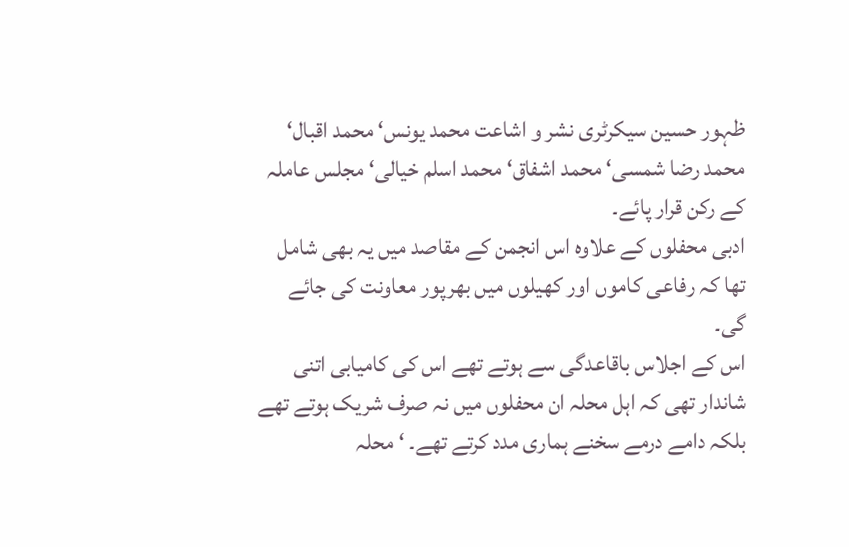ظہور حسین سیکرٹری نشر و اشاعت محمد یونس‘ محمد اقبال‘ محمد رضا شمسی‘ محمد اشفاق‘ محمد اسلم خیالی‘ مجلس عاملہ کے رکن قرار پائے۔
ادبی محفلوں کے علاوہ اس انجمن کے مقاصد میں یہ بھی شامل تھا کہ رفاعی کاموں اور کھیلوں میں بھرپور معاونت کی جائے گی۔
اس کے اجلاس باقاعدگی سے ہوتے تھے اس کی کامیابی اتنی شاندار تھی کہ اہل محلہ ان محفلوں میں نہ صرف شریک ہوتے تھے بلکہ دامے درمے سخنے ہماری مدد کرتے تھے۔ ‘ محلہ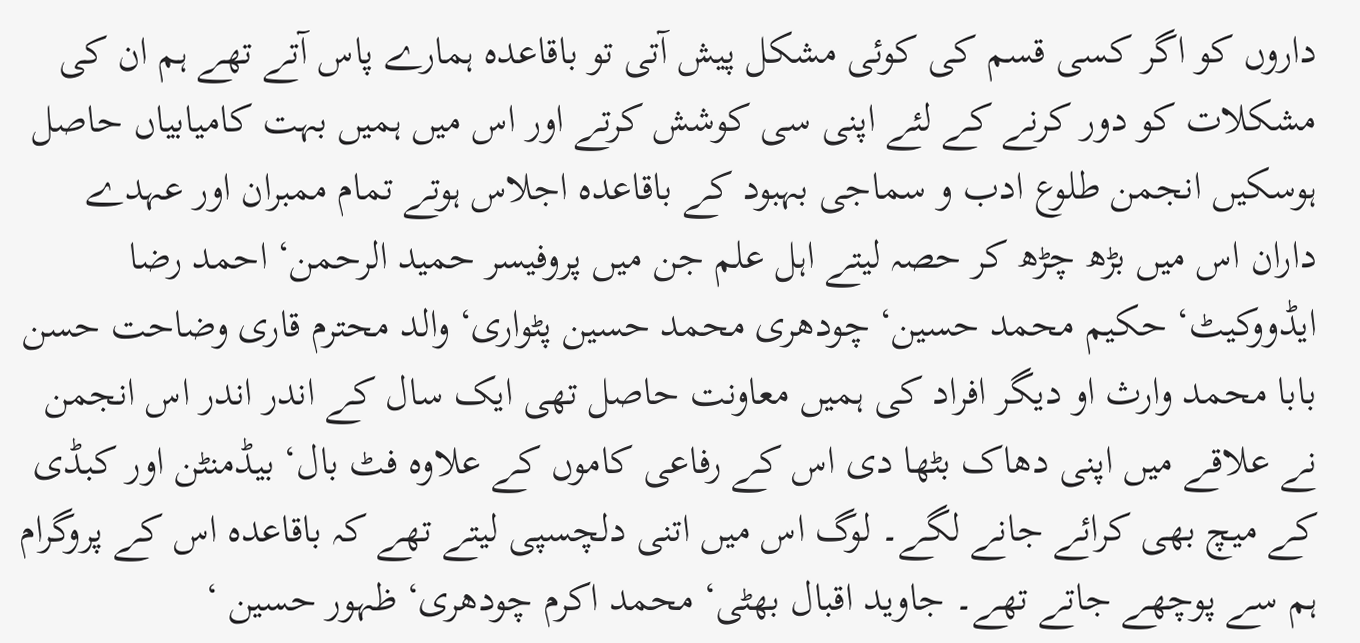داروں کو اگر کسی قسم کی کوئی مشکل پیش آتی تو باقاعدہ ہمارے پاس آتے تھے ہم ان کی مشکلات کو دور کرنے کے لئے اپنی سی کوشش کرتے اور اس میں ہمیں بہت کامیابیاں حاصل ہوسکیں انجمن طلوع ادب و سماجی بہبود کے باقاعدہ اجلاس ہوتے تمام ممبران اور عہدے داران اس میں بڑھ چڑھ کر حصہ لیتے اہل علم جن میں پروفیسر حمید الرحمن‘ احمد رضا ایڈووکیٹ‘ حکیم محمد حسین‘ چودھری محمد حسین پٹواری‘ والد محترم قاری وضاحت حسن بابا محمد وارث او دیگر افراد کی ہمیں معاونت حاصل تھی ایک سال کے اندر اندر اس انجمن نے علاقے میں اپنی دھاک بٹھا دی اس کے رفاعی کاموں کے علاوہ فٹ بال‘ بیڈمنٹن اور کبڈی کے میچ بھی کرائے جانے لگے۔ لوگ اس میں اتنی دلچسپی لیتے تھے کہ باقاعدہ اس کے پروگرام ہم سے پوچھے جاتے تھے۔ جاوید اقبال بھٹی‘ محمد اکرم چودھری‘ ظہور حسین ‘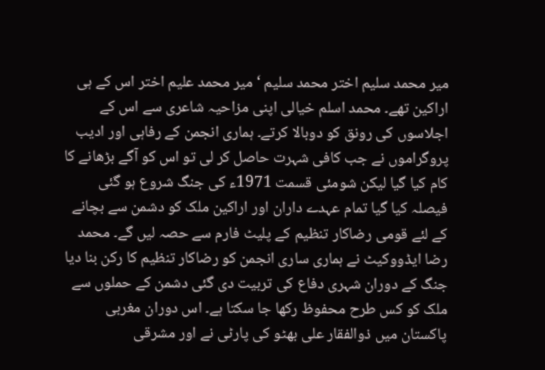میر محمد سلیم اختر محمد سلیم ‘ میر محمد علیم اختر اس کے ہی اراکین تھے۔ محمد اسلم خیالی اپنی مزاحیہ شاعری سے اس کے اجلاسوں کی رونق کو دوبالا کرتے۔ ہماری انجمن کے رفاہی اور ادیب پروگراموں نے جب کافی شہرت حاصل کر لی تو اس کو آگے بڑھانے کا کام کیا گیا لیکن شومئی قسمت 1971ء کی جنگ شروع ہو گئی فیصلہ کیا گیا تمام عہدے داران اور اراکین ملک کو دشمن سے بچانے کے لئے قومی رضاکار تنظیم کے پلیٹ فارم سے حصہ لیں گے۔ محمد رضا ایڈووکیٹ نے ہماری ساری انجمن کو رضاکار تنظیم کا رکن بنا دیا جنگ کے دوران شہری دفاع کی تربیت دی گئی دشمن کے حملوں سے ملک کو کس طرح محفوظ رکھا جا سکتا ہے۔ اس دوران مغربی پاکستان میں ذوالفقار علی بھٹو کی پارٹی نے اور مشرقی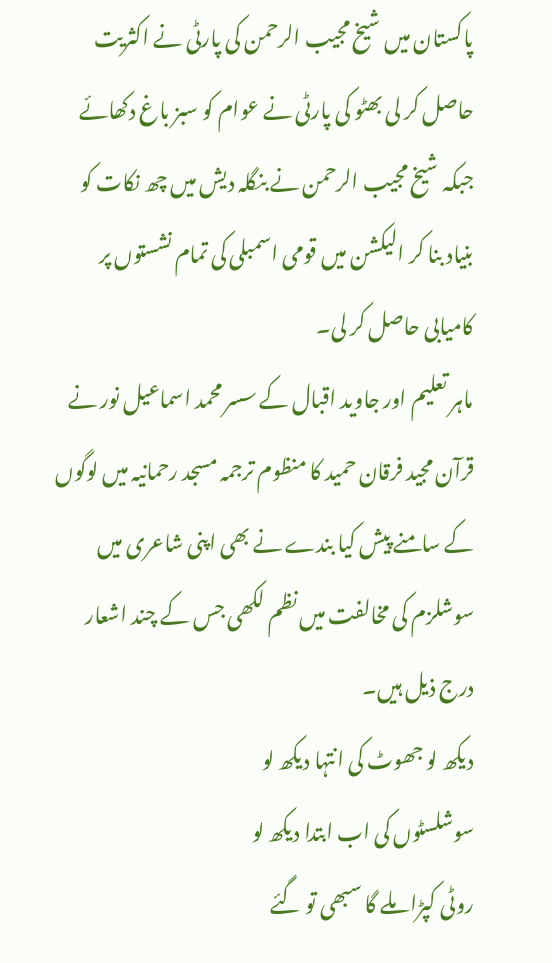پاکستان میں شیخ مجیب الرحمن کی پارٹی نے اکثریت حاصل کر لی بھٹو کی پارٹی نے عوام کو سبز باغ دکھائے جبکہ شیخ مجیب الرحمن نے بنگلہ دیش میں چھ نکات کو بنیاد بنا کر الیکشن میں قومی اسمبلی کی تمام نشستوں پر کامیابی حاصل کر لی۔
ماہر تعلیم اور جاوید اقبال کے سسر محمد اسماعیل نور نے قرآن مجید فرقان حمید کا منظوم ترجمہ مسجد رحمانیہ میں لوگوں کے سامنے پیش کیا بندے نے بھی اپنی شاعری میں سوشلزم کی مخالفت میں نظم لکھی جس کے چند اشعار درج ذیل ہیں۔
دیکھ لو جھوٹ کی انتہا دیکھ لو
سوشلسٹوں کی اب ابتدا دیکھ لو
روٹی کپڑا ملے گا سبھی تو گئے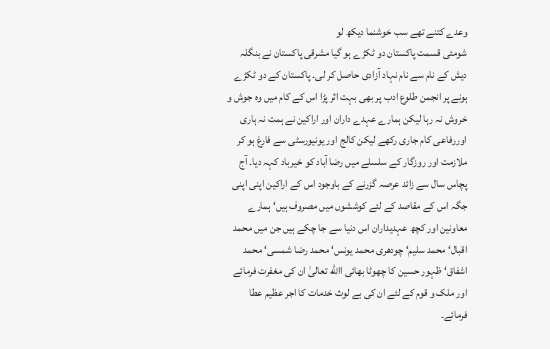وعدے کتنے تھے سب خوشنما دیکھ لو
شومئی قسمت پاکستان دو ٹکڑے ہو گیا مشرقی پاکستان نے بنگلہ دیش کے نام سے نام نہاد آزادی حاصل کر لی۔ پاکستان کے دو ٹکڑے ہونے پر انجمن طلوع ادب پر بھی بہت اثر پڑا اس کے کام میں وہ جوش و خروش نہ رہا لیکن ہمارے عہدے داران اور اراکین نے ہمت نہ ہاری اوررفاعی کام جاری رکھے لیکن کالج اور یونیورسٹی سے فارغ ہو کر ملازمت اور روزگار کے سلسلے میں رضا آباد کو خیرباد کہہ دیا۔ آج پچاس سال سے زائد عرصہ گزرنے کے باوجود اس کے اراکین اپنی اپنی جگہ اس کے مقاصد کے لئے کوششوں میں مصروف ہیں‘ ہمارے معاونین اور کچھ عہدیداران اس دنیا سے جا چکے ہیں جن میں محمد اقبال‘ محمد سلیم‘ چودھری محمد یونس‘ محمد رضا شمسی‘ محمد اشفاق‘ ظہور حسین کا چھوٹا بھائی االله تعالیٰ ان کی مغفرت فرمائے اور ملک و قوم کے لئے ان کی بے لوث خدمات کا اجر عظیم عطا فرمائے۔